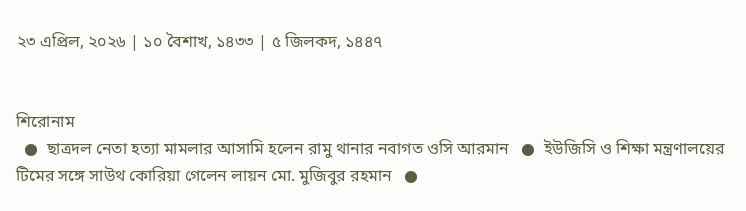২৩ এপ্রিল, ২০২৬ | ১০ বৈশাখ, ১৪৩৩ | ৫ জিলকদ, ১৪৪৭


শিরোনাম
  ●  ছাত্রদল নেতা হত্যা মামলার আসামি হলেন রামু থানার নবাগত ওসি আরমান   ●  ইউজিসি ও শিক্ষা মন্ত্রণালয়ের টিমের সঙ্গে সাউথ কোরিয়া গেলেন লায়ন মো. মুজিবুর রহমান   ●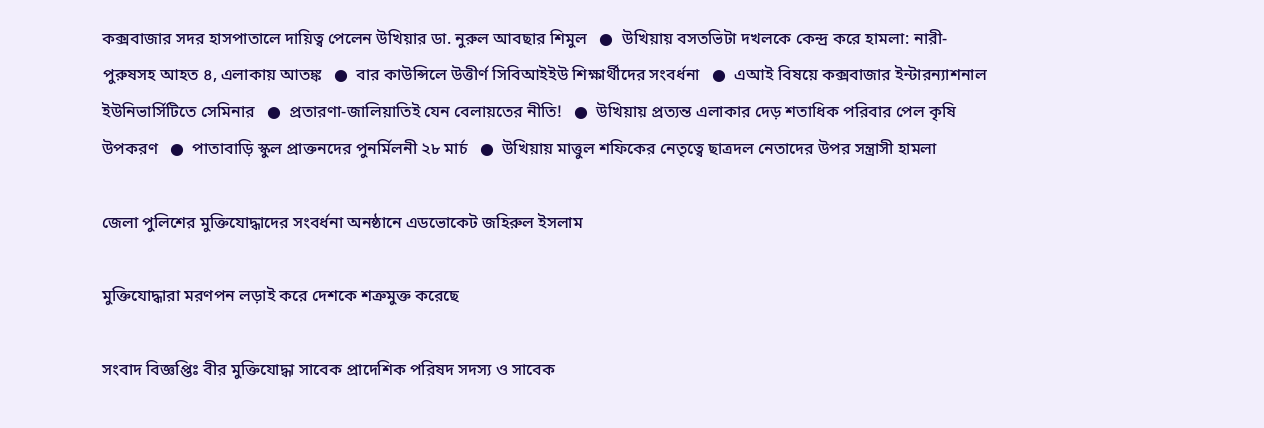কক্সবাজার সদর হাসপাতালে দায়িত্ব পেলেন উখিয়ার ডা. নুরুল আবছার শিমুল   ●  উখিয়ায় বসতভিটা দখলকে কেন্দ্র করে হামলা: নারী-পুরুষসহ আহত ৪, এলাকায় আতঙ্ক   ●  বার কাউন্সিলে উত্তীর্ণ সিবিআইইউ শিক্ষার্থীদের সংবর্ধনা   ●  এআই বিষয়ে কক্সবাজার ইন্টারন্যাশনাল ইউনিভার্সিটিতে সেমিনার   ●  প্রতারণা-জালিয়াতিই যেন বেলায়তের নীতি!   ●  উখিয়ায় প্রত্যন্ত এলাকার দেড় শতাধিক পরিবার পেল কৃষি উপকরণ   ●  পাতাবাড়ি স্কুল প্রাক্তনদের পুনর্মিলনী ২৮ মার্চ   ●  উখিয়ায় মাত্তুল শফিকের নেতৃত্বে ছাত্রদল নেতাদের উপর সন্ত্রাসী হামলা

জেলা পুলিশের মুক্তিযোদ্ধাদের সংবর্ধনা অনষ্ঠানে এডভোকেট জহিরুল ইসলাম

মুক্তিযোদ্ধারা মরণপন লড়াই করে দেশকে শত্রুমুক্ত করেছে

সংবাদ বিজ্ঞপ্তিঃ বীর মুক্তিযোদ্ধা সাবেক প্রাদেশিক পরিষদ সদস্য ও সাবেক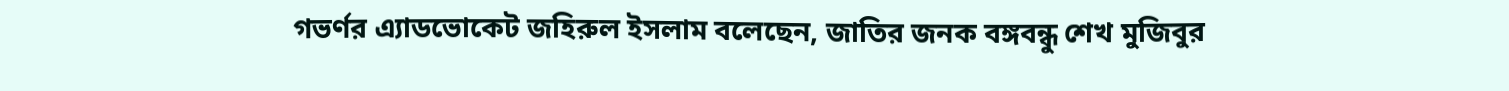গভর্ণর এ্যাডভোকেট জহিরুল ইসলাম বলেছেন, জাতির জনক বঙ্গবন্ধু শেখ মুজিবুর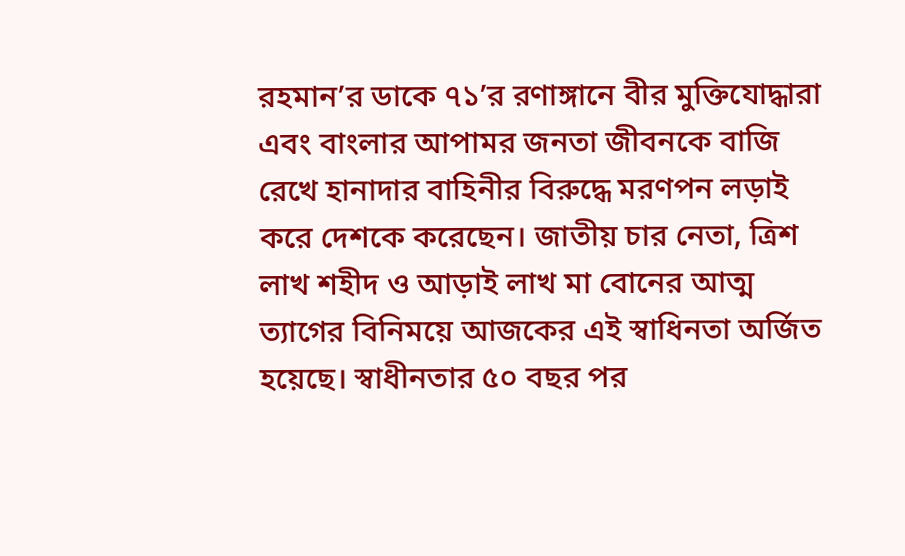রহমান’র ডাকে ৭১’র রণাঙ্গানে বীর মুক্তিযোদ্ধারা এবং বাংলার আপামর জনতা জীবনকে বাজি রেখে হানাদার বাহিনীর বিরুদ্ধে মরণপন লড়াই করে দেশকে করেছেন। জাতীয় চার নেতা, ত্রিশ লাখ শহীদ ও আড়াই লাখ মা বোনের আত্ম ত্যাগের বিনিময়ে আজকের এই স্বাধিনতা অর্জিত হয়েছে। স্বাধীনতার ৫০ বছর পর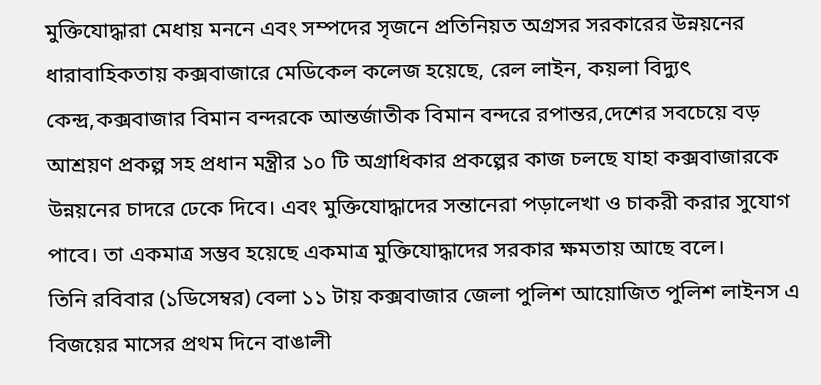মুক্তিযোদ্ধারা মেধায় মননে এবং সম্পদের সৃজনে প্রতিনিয়ত অগ্রসর সরকারের উন্নয়নের ধারাবাহিকতায় কক্সবাজারে মেডিকেল কলেজ হয়েছে, রেল লাইন, কয়লা বিদ্যুৎ কেন্দ্র,কক্সবাজার বিমান বন্দরকে আন্তর্জাতীক বিমান বন্দরে রপান্তর,দেশের সবচেয়ে বড় আশ্রয়ণ প্রকল্প সহ প্রধান মন্ত্রীর ১০ টি অগ্রাধিকার প্রকল্পের কাজ চলছে যাহা কক্সবাজারকে উন্নয়নের চাদরে ঢেকে দিবে। এবং মুক্তিযোদ্ধাদের সন্তানেরা পড়ালেখা ও চাকরী করার সুযোগ পাবে। তা একমাত্র সম্ভব হয়েছে একমাত্র মুক্তিযোদ্ধাদের সরকার ক্ষমতায় আছে বলে।
তিনি রবিবার (১ডিসেম্বর) বেলা ১১ টায় কক্সবাজার জেলা পুলিশ আয়োজিত পুলিশ লাইনস এ বিজয়ের মাসের প্রথম দিনে বাঙালী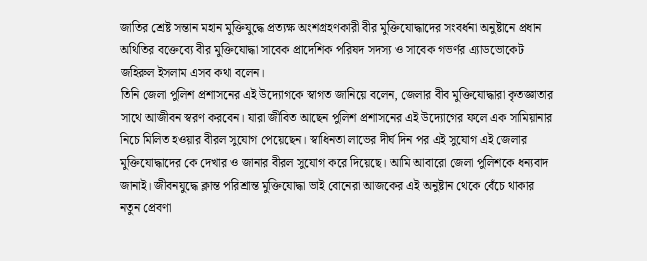জাতির শ্রেষ্ট সন্তান মহান মুক্তিযুদ্ধে প্রত্যক্ষ অংশগ্রহণকারী বীর মুক্তিযোদ্ধাদের সংবর্ধনা অনুষ্টানে প্রধান অথিতির বক্তেব্যে বীর মুক্তিযোদ্ধা সাবেক প্রাদেশিক পরিষদ সদস্য ও সাবেক গভর্ণর এ্যাডভোকেট জহিরুল ইসলাম এসব কথা বলেন।
তিনি জেলা পুলিশ প্রশাসনের এই উদ্যোগকে স্বাগত জানিয়ে বলেন, জেলার বীব মুক্তিযোদ্ধারা কৃতজ্ঞাতার সাথে আজীবন স্বরণ করবেন। যারা জীবিত আছেন পুলিশ প্রশাসনের এই উদ্যোগের ফলে এক সামিয়ানার নিচে মিলিত হওয়ার বীরল সুযোগ পেয়েছেন। স্বাধিনতা লাভের দীর্ঘ দিন পর এই সুযোগ এই জেলার মুক্তিযোদ্ধাদের কে দেখার ও জানার বীরল সুযোগ করে দিয়েছে। আমি আবারো জেলা পুলিশকে ধন্যবাদ জানাই। জীবনযুদ্ধে ক্লান্ত পরিশ্রান্ত মুক্তিযোদ্ধা ভাই বোনেরা আজকের এই অনুষ্টান থেকে বেঁচে থাকার নতুন প্রেবণা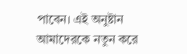পাবেন। এই অনুষ্টান আমাদেরকে নতুন করে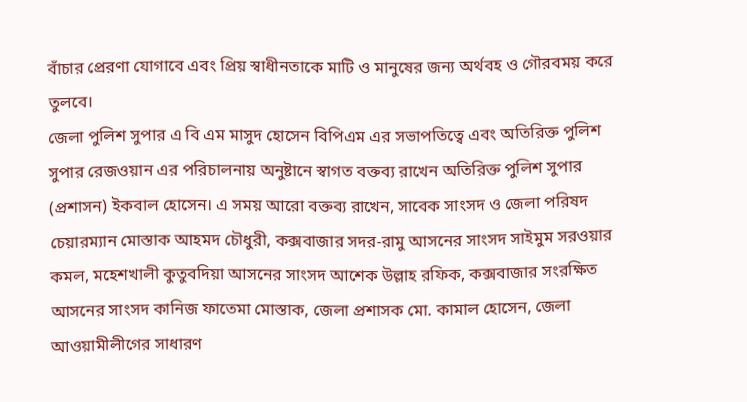বাঁচার প্রেরণা যোগাবে এবং প্রিয় স্বাধীনতাকে মাটি ও মানুষের জন্য অর্থবহ ও গৌরবময় করে তুলবে।
জেলা পুলিশ সুপার এ বি এম মাসুদ হোসেন বিপিএম এর সভাপতিত্বে এবং অতিরিক্ত পুলিশ সুপার রেজওয়ান এর পরিচালনায় অনুষ্টানে স্বাগত বক্তব্য রাখেন অতিরিক্ত পুলিশ সুপার (প্রশাসন) ইকবাল হোসেন। এ সময় আরো বক্তব্য রাখেন, সাবেক সাংসদ ও জেলা পরিষদ চেয়ারম্যান মোস্তাক আহমদ চৌধুরী, কক্সবাজার সদর-রামু আসনের সাংসদ সাইমুম সরওয়ার কমল, মহেশখালী কুতুবদিয়া আসনের সাংসদ আশেক উল্লাহ রফিক, কক্সবাজার সংরক্ষিত আসনের সাংসদ কানিজ ফাতেমা মোস্তাক, জেলা প্রশাসক মো. কামাল হোসেন, জেলা আওয়ামীলীগের সাধারণ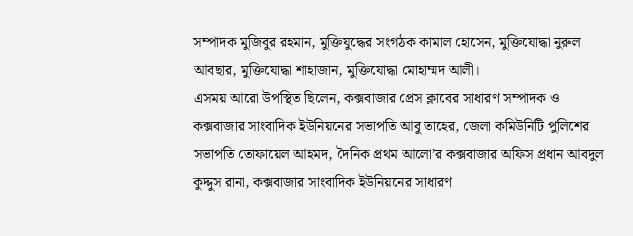সম্পাদক মুজিবুর রহমান, মুক্তিযুদ্ধের সংগঠক কামাল হোসেন, মুক্তিযোদ্ধা নুরুল আবছার, মুক্তিযোদ্ধা শাহাজান, মুক্তিযোদ্ধা মোহাম্মদ আলী।
এসময় আরো উপস্থিত ছিলেন, কক্সবাজার প্রেস ক্লাবের সাধারণ সম্পাদক ও কক্সবাজার সাংবাদিক ইউনিয়নের সভাপতি আবু তাহের, জেলা কমিউনিটি পুলিশের সভাপতি তোফায়েল আহমদ, দৈনিক প্রথম আলো’র কক্সবাজার অফিস প্রধান আবদুল কুদ্দুস রানা, কক্সবাজার সাংবাদিক ইউনিয়নের সাধারণ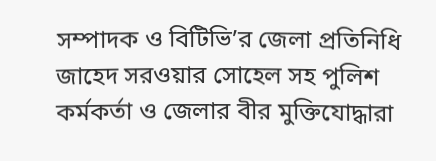সম্পাদক ও বিটিভি’র জেলা প্রতিনিধি জাহেদ সরওয়ার সোহেল সহ পুলিশ কর্মকর্তা ও জেলার বীর মুক্তিযোদ্ধারা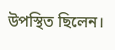উপস্থিত ছিলেন।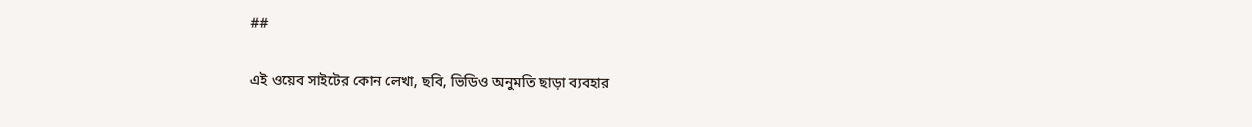##

এই ওয়েব সাইটের কোন লেখা, ছবি, ভিডিও অনুমতি ছাড়া ব্যবহার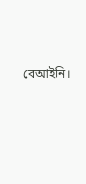বেআইনি।